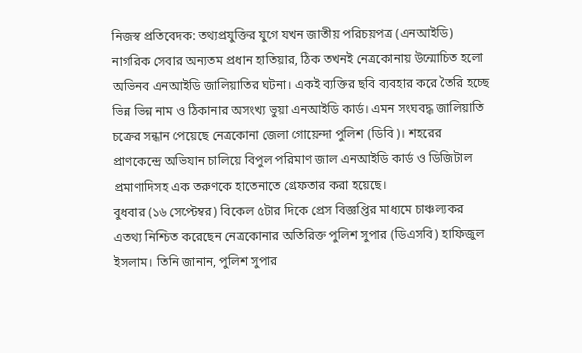নিজস্ব প্রতিবেদক: তথ্যপ্রযুক্তির যুগে যখন জাতীয় পরিচয়পত্র (এনআইডি) নাগরিক সেবার অন্যতম প্রধান হাতিয়ার, ঠিক তখনই নেত্রকোনায় উন্মোচিত হলো অভিনব এনআইডি জালিয়াতির ঘটনা। একই ব্যক্তির ছবি ব্যবহার করে তৈরি হচ্ছে ভিন্ন ভিন্ন নাম ও ঠিকানার অসংখ্য ভুয়া এনআইডি কার্ড। এমন সংঘবদ্ধ জালিয়াতি চক্রের সন্ধান পেয়েছে নেত্রকোনা জেলা গোয়েন্দা পুলিশ (ডিবি)। শহরের প্রাণকেন্দ্রে অভিযান চালিয়ে বিপুল পরিমাণ জাল এনআইডি কার্ড ও ডিজিটাল প্রমাণাদিসহ এক তরুণকে হাতেনাতে গ্রেফতার করা হয়েছে।
বুধবার (১৬ সেপ্টেম্বর) বিকেল ৫টার দিকে প্রেস বিজ্ঞপ্তির মাধ্যমে চাঞ্চল্যকর এতথ্য নিশ্চিত করেছেন নেত্রকোনার অতিরিক্ত পুলিশ সুপার (ডিএসবি) হাফিজুল ইসলাম। তিনি জানান, পুলিশ সুপার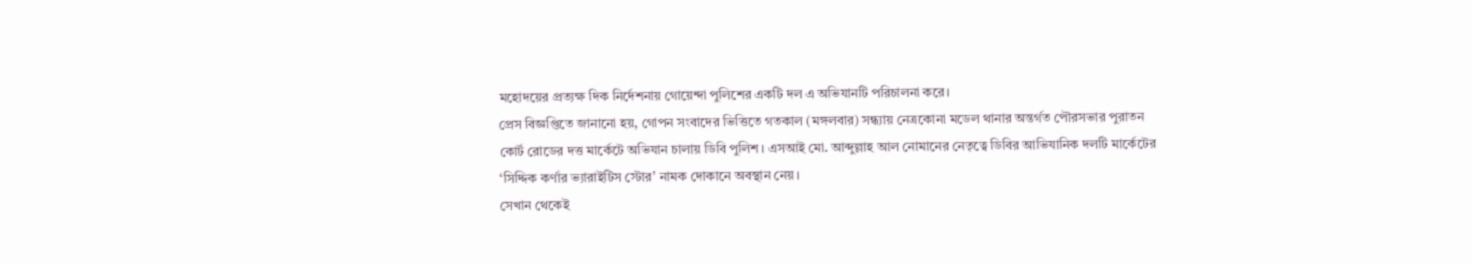মহোদয়ের প্রত্যক্ষ দিক নির্দেশনায় গোয়েন্দা পুলিশের একটি দল এ অভিযানটি পরিচালনা করে।
প্রেস বিজ্ঞপ্তিতে জানানো হয়, গোপন সংবাদের ভিত্তিতে গতকাল (মঙ্গলবার) সন্ধ্যায় নেত্রকোনা মডেল থানার অন্তর্গত পৌরসভার পুরাতন কোর্ট রোডের দত্ত মার্কেটে অভিযান চালায় ডিবি পুলিশ। এসআই মো. আব্দুল্লাহ আল নোমানের নেতৃত্বে ডিবির আভিযানিক দলটি মার্কেটের ‘সিদ্দিক কর্ণার ভ্যারাইটিস স্টোর’ নামক দোকানে অবস্থান নেয়।
সেখান থেকেই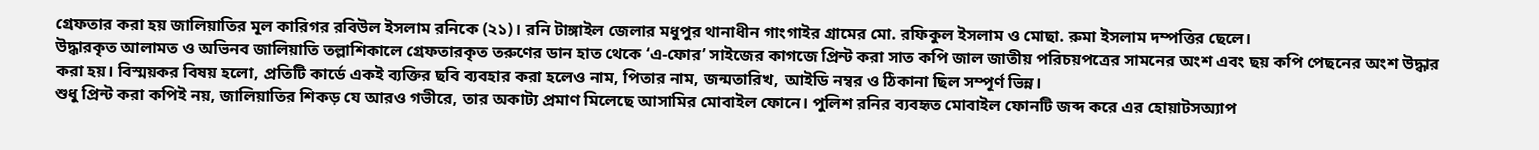গ্রেফতার করা হয় জালিয়াতির মূল কারিগর রবিউল ইসলাম রনিকে (২১)। রনি টাঙ্গাইল জেলার মধুপুর থানাধীন গাংগাইর গ্রামের মো. রফিকুল ইসলাম ও মোছা. রুমা ইসলাম দম্পত্তির ছেলে।
উদ্ধারকৃত আলামত ও অভিনব জালিয়াতি তল্লাশিকালে গ্রেফতারকৃত তরুণের ডান হাত থেকে ‘এ-ফোর’ সাইজের কাগজে প্রিন্ট করা সাত কপি জাল জাতীয় পরিচয়পত্রের সামনের অংশ এবং ছয় কপি পেছনের অংশ উদ্ধার করা হয়। বিস্ময়কর বিষয় হলো, প্রতিটি কার্ডে একই ব্যক্তির ছবি ব্যবহার করা হলেও নাম, পিতার নাম, জন্মতারিখ, আইডি নম্বর ও ঠিকানা ছিল সম্পূর্ণ ভিন্ন।
শুধু প্রিন্ট করা কপিই নয়, জালিয়াতির শিকড় যে আরও গভীরে, তার অকাট্য প্রমাণ মিলেছে আসামির মোবাইল ফোনে। পুলিশ রনির ব্যবহৃত মোবাইল ফোনটি জব্দ করে এর হোয়াটসঅ্যাপ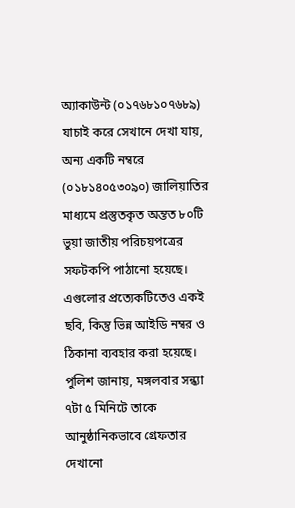অ্যাকাউন্ট (০১৭৬৮১০৭৬৮৯) যাচাই করে সেখানে দেখা যায়, অন্য একটি নম্বরে (০১৮১৪০৫৩০৯০) জালিয়াতির মাধ্যমে প্রস্তুতকৃত অন্তত ৮০টি ভুয়া জাতীয় পরিচয়পত্রের সফটকপি পাঠানো হয়েছে। এগুলোর প্রত্যেকটিতেও একই ছবি, কিন্তু ভিন্ন আইডি নম্বর ও ঠিকানা ব্যবহার করা হয়েছে।
পুলিশ জানায়, মঙ্গলবার সন্ধ্যা ৭টা ৫ মিনিটে তাকে আনুষ্ঠানিকভাবে গ্রেফতার দেখানো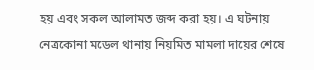হয় এবং সকল আলামত জব্দ করা হয়। এ ঘটনায় নেত্রকোনা মডেল থানায় নিয়মিত মামলা দায়ের শেষে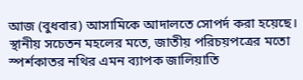আজ (বুধবার) আসামিকে আদালতে সোপর্দ করা হয়েছে।
স্থানীয় সচেতন মহলের মতে, জাতীয় পরিচয়পত্রের মতো স্পর্শকাতর নথির এমন ব্যাপক জালিয়াতি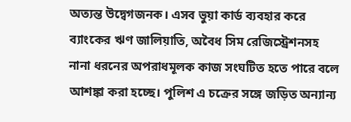অত্যন্ত উদ্বেগজনক। এসব ভুয়া কার্ড ব্যবহার করে ব্যাংকের ঋণ জালিয়াতি, অবৈধ সিম রেজিস্ট্রেশনসহ নানা ধরনের অপরাধমূলক কাজ সংঘটিত হতে পারে বলে আশঙ্কা করা হচ্ছে। পুলিশ এ চক্রের সঙ্গে জড়িত অন্যান্য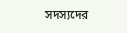সদস্যদের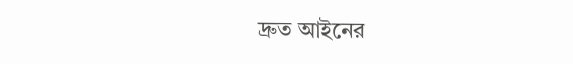দ্রুত আইনের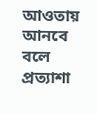আওতায় আনবে বলে প্রত্যাশা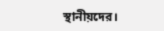স্থানীয়দের।